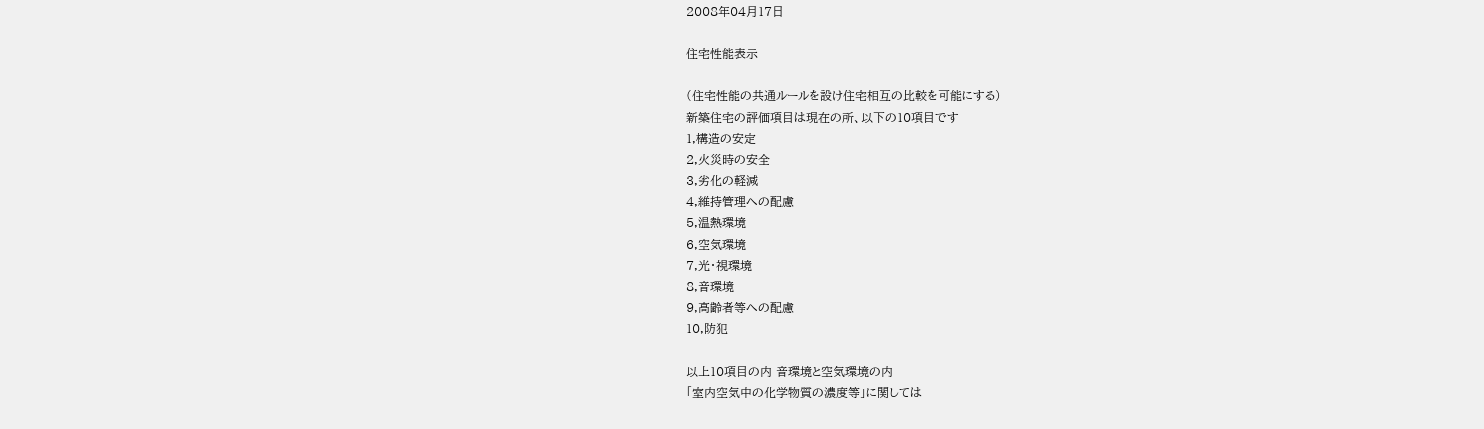2008年04月17日

住宅性能表示

(住宅性能の共通ルールを設け住宅相互の比較を可能にする)
新築住宅の評価項目は現在の所、以下の10項目です
1,構造の安定
2,火災時の安全
3,劣化の軽減
4,維持管理への配慮
5,温熱環境
6,空気環境
7,光・視環境
8,音環境
9,高齢者等への配慮
10,防犯

以上10項目の内 音環境と空気環境の内
「室内空気中の化学物質の濃度等」に関しては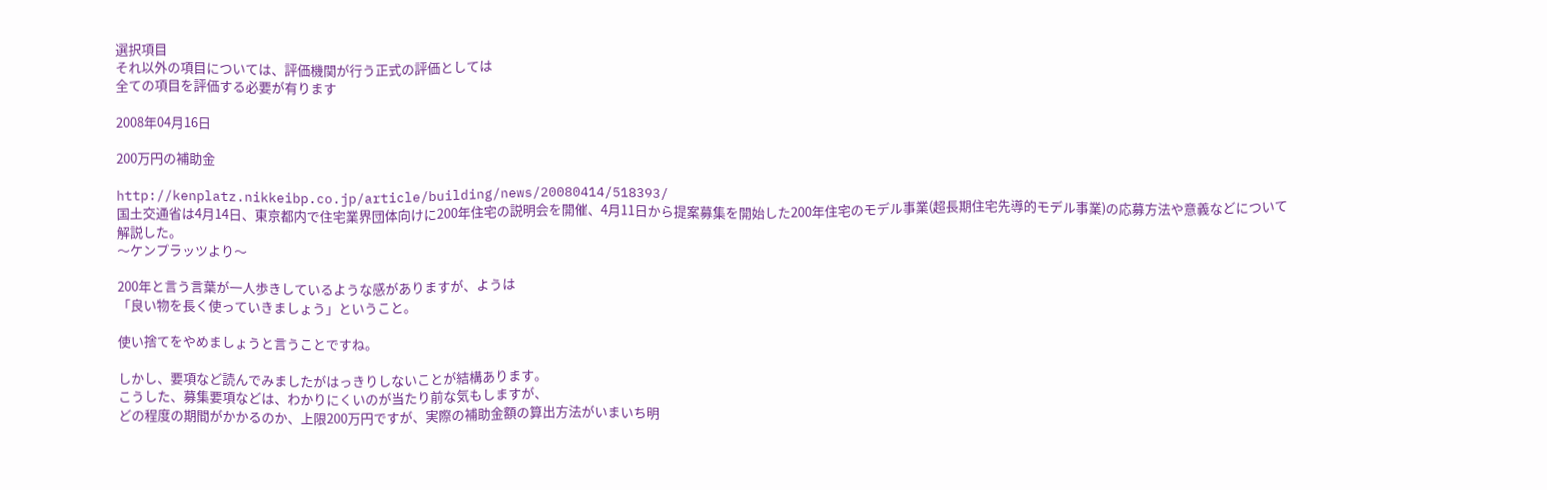選択項目
それ以外の項目については、評価機関が行う正式の評価としては
全ての項目を評価する必要が有ります

2008年04月16日

200万円の補助金

http://kenplatz.nikkeibp.co.jp/article/building/news/20080414/518393/
国土交通省は4月14日、東京都内で住宅業界団体向けに200年住宅の説明会を開催、4月11日から提案募集を開始した200年住宅のモデル事業(超長期住宅先導的モデル事業)の応募方法や意義などについて解説した。
〜ケンプラッツより〜

200年と言う言葉が一人歩きしているような感がありますが、ようは
「良い物を長く使っていきましょう」ということ。

使い捨てをやめましょうと言うことですね。

しかし、要項など読んでみましたがはっきりしないことが結構あります。
こうした、募集要項などは、わかりにくいのが当たり前な気もしますが、
どの程度の期間がかかるのか、上限200万円ですが、実際の補助金額の算出方法がいまいち明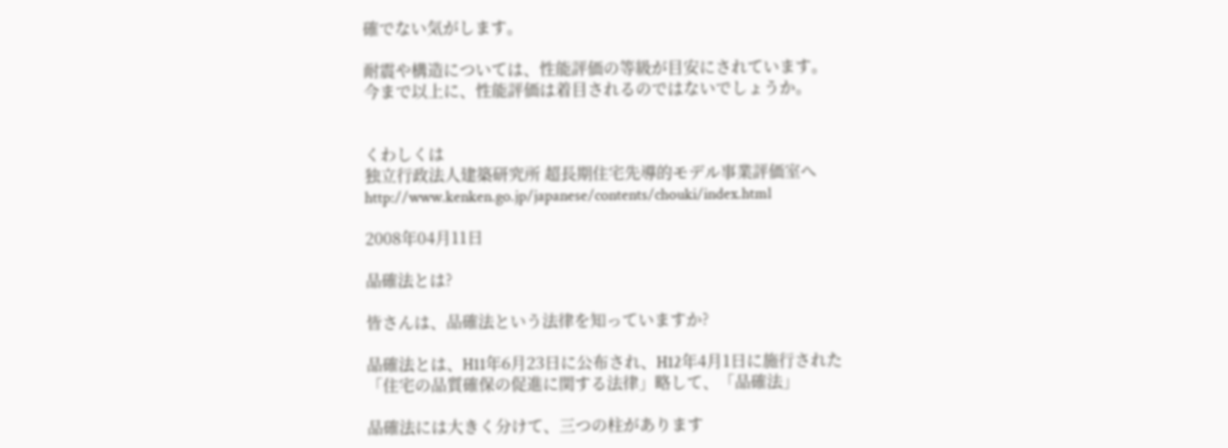確でない気がします。

耐震や構造については、性能評価の等級が目安にされています。
今まで以上に、性能評価は着目されるのではないでしょうか。


くわしくは
独立行政法人建築研究所 超長期住宅先導的モデル事業評価室へ
http://www.kenken.go.jp/japanese/contents/chouki/index.html

2008年04月11日

品確法とは?

皆さんは、品確法という法律を知っていますか?

品確法とは、H11年6月23日に公布され、H12年4月1日に施行された
「住宅の品質確保の促進に関する法律」略して、「品確法」

品確法には大きく分けて、三つの柱があります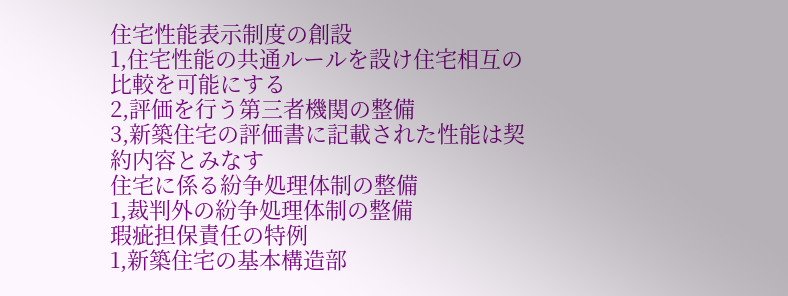住宅性能表示制度の創設
1,住宅性能の共通ルールを設け住宅相互の比較を可能にする
2,評価を行う第三者機関の整備
3,新築住宅の評価書に記載された性能は契約内容とみなす
住宅に係る紛争処理体制の整備
1,裁判外の紛争処理体制の整備
瑕疵担保責任の特例
1,新築住宅の基本構造部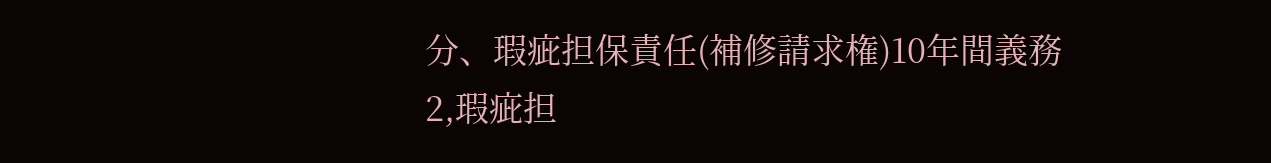分、瑕疵担保責任(補修請求権)10年間義務
2,瑕疵担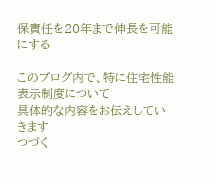保責任を20年まで伸長を可能にする

このブログ内で、特に住宅性能表示制度について
具体的な内容をお伝えしていきます
つづく